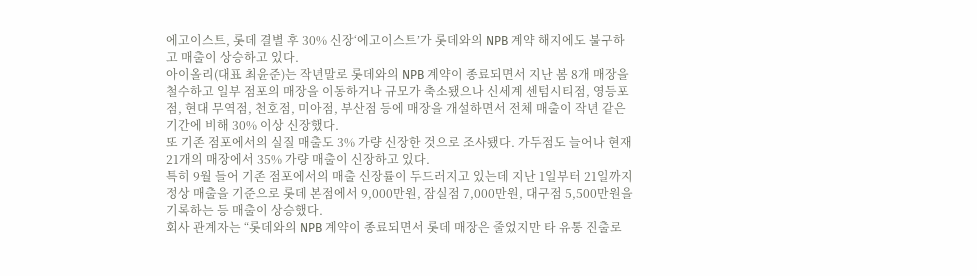에고이스트, 롯데 결별 후 30% 신장‘에고이스트’가 롯데와의 NPB 계약 해지에도 불구하고 매출이 상승하고 있다.
아이올리(대표 최윤준)는 작년말로 롯데와의 NPB 계약이 종료되면서 지난 봄 8개 매장을 철수하고 일부 점포의 매장을 이동하거나 규모가 축소됐으나 신세계 센텀시티점, 영등포점, 현대 무역점, 천호점, 미아점, 부산점 등에 매장을 개설하면서 전체 매출이 작년 같은 기간에 비해 30% 이상 신장했다.
또 기존 점포에서의 실질 매출도 3% 가량 신장한 것으로 조사됐다. 가두점도 늘어나 현재 21개의 매장에서 35% 가량 매출이 신장하고 있다.
특히 9월 들어 기존 점포에서의 매출 신장률이 두드러지고 있는데 지난 1일부터 21일까지 정상 매출을 기준으로 롯데 본점에서 9,000만원, 잠실점 7,000만원, 대구점 5,500만원을 기록하는 등 매출이 상승했다.
회사 관계자는 “롯데와의 NPB 계약이 종료되면서 롯데 매장은 줄었지만 타 유통 진출로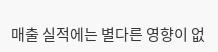매출 실적에는 별다른 영향이 없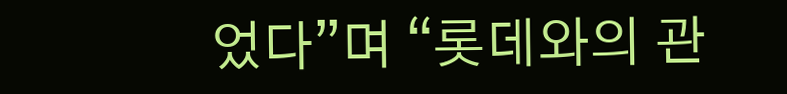었다”며 “롯데와의 관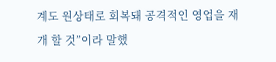계도 원상태로 회복돼 공격적인 영업을 재개 할 것”이라 말했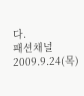다.
패션채널 2009.9.24(목)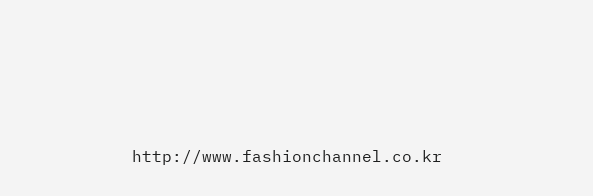http://www.fashionchannel.co.kr